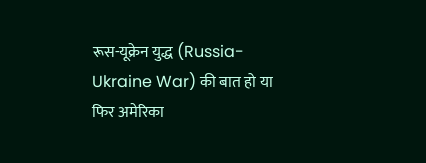रूस-यूक्रेन युद्ध (Russia-Ukraine War) की बात हो या फिर अमेरिका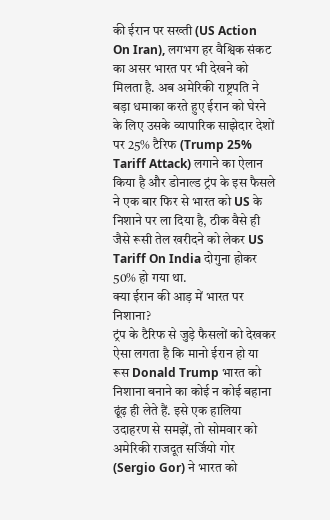की ईरान पर सख्ती (US Action On Iran), लगभग हर वैश्विक संकट का असर भारत पर भी देखने को मिलता है. अब अमेरिकी राष्ट्रपति ने बड़ा धमाका करते हुए ईरान को घेरने के लिए उसके व्यापारिक साझेदार देशों पर 25% टैरिफ (Trump 25% Tariff Attack) लगाने का ऐलान किया है और डोनाल्ड ट्रंप के इस फैसले ने एक बार फिर से भारत को US के निशाने पर ला दिया है, ठीक वैसे ही जैसे रूसी तेल खरीदने को लेकर US Tariff On India दोगुना होकर 50% हो गया था.
क्या ईरान की आड़ में भारत पर निशाना?
ट्रंप के टैरिफ से जुड़े फैसलों को देखकर ऐसा लगता है कि मानो ईरान हो या रूस Donald Trump भारत को निशाना बनाने का कोई न कोई बहाना ढूंढ़ ही लेते हैं. इसे एक हालिया उदाहरण से समझें, तो सोमवार को अमेरिकी राजदूत सर्जियो गोर (Sergio Gor) ने भारत को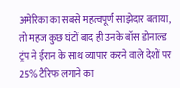अमेरिका का सबसे महत्वपूर्ण साझेदार बताया, तो महज कुछ घंटों बाद ही उनके बॉस डोनाल्ड ट्रंप ने ईरान के साथ व्यापार करने वाले देशों पर 25% टैरिफ लगाने का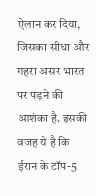ऐलान कर दिया, जिसका सीधा और गहरा असर भारत पर पड़ने की आशंका है. इसकी वजह ये है कि ईरान के टॉप-5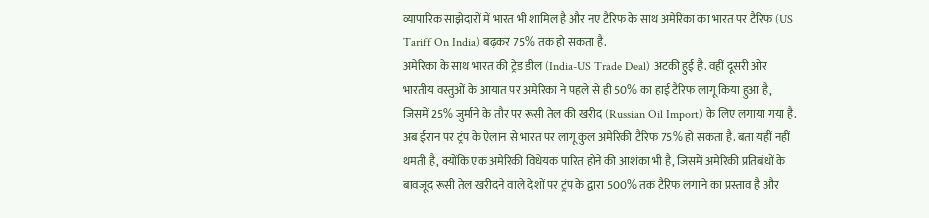व्यापारिक साझेदारों में भारत भी शामिल है और नए टैरिफ के साथ अमेरिका का भारत पर टैरिफ (US Tariff On India) बढ़कर 75% तक हो सकता है.
अमेरिका के साथ भारत की ट्रेड डील (India-US Trade Deal) अटकी हुई है. वहीं दूसरी ओर भारतीय वस्तुओं के आयात पर अमेरिका ने पहले से ही 50% का हाई टैरिफ लागू किया हुआ है, जिसमें 25% जुर्माने के तौर पर रूसी तेल की खरीद (Russian Oil Import) के लिए लगाया गया है. अब ईरान पर ट्रंप के ऐलान से भारत पर लागू कुल अमेरिकी टैरिफ 75% हो सकता है. बता यहीं नहीं थमती है, क्योंकि एक अमेरिकी विधेयक पारित होने की आशंका भी है, जिसमें अमेरिकी प्रतिबंधों के बावजूद रूसी तेल खरीदने वाले देशों पर ट्रंप के द्वारा 500% तक टैरिफ लगाने का प्रस्ताव है और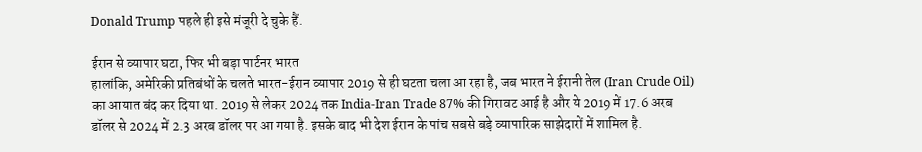Donald Trump पहले ही इसे मंजूरी दे चुके हैं.

ईरान से व्यापार घटा, फिर भी बड़ा पार्टनर भारत
हालांकि, अमेरिकी प्रतिबंधों के चलते भारत-ईरान व्यापार 2019 से ही घटता चला आ रहा है, जब भारत ने ईरानी तेल (Iran Crude Oil) का आयात बंद कर दिया था. 2019 से लेकर 2024 तक India-Iran Trade 87% की गिरावट आई है और ये 2019 में 17.6 अरब डॉलर से 2024 में 2.3 अरब डॉलर पर आ गया है. इसके बाद भी देश ईरान के पांच सबसे बड़े व्यापारिक साझेदारों में शामिल है.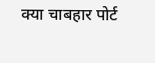क्या चाबहार पोर्ट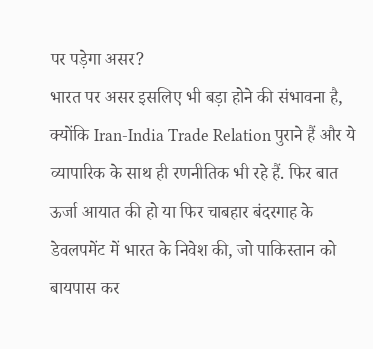पर पड़ेगा असर?
भारत पर असर इसलिए भी बड़ा होने की संभावना है, क्योंकि Iran-India Trade Relation पुराने हैं और ये व्यापारिक के साथ ही रणनीतिक भी रहे हैं. फिर बात ऊर्जा आयात की हो या फिर चाबहार बंदरगाह के डेवलपमेंट में भारत के निवेश की, जो पाकिस्तान को बायपास कर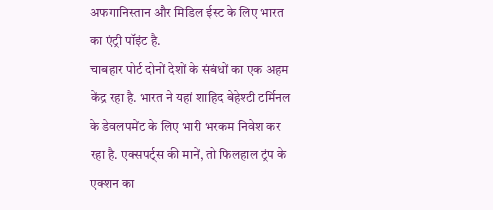अफगानिस्तान और मिडिल ईस्ट के लिए भारत का एंट्री पॉइंट है.
चाबहार पोर्ट दोनों देशों के संबंधों का एक अहम केंद्र रहा है. भारत ने यहां शाहिद बेहेश्टी टर्मिनल के डेवलपमेंट के लिए भारी भरकम निवेश कर रहा है. एक्सपर्ट्स की मानें, तो फिलहाल ट्रंप के एक्शन का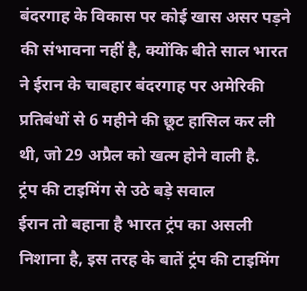बंदरगाह के विकास पर कोई खास असर पड़ने की संभावना नहीं है, क्योंकि बीते साल भारत ने ईरान के चाबहार बंदरगाह पर अमेरिकी प्रतिबंधों से 6 महीने की छूट हासिल कर ली थी, जो 29 अप्रैल को खत्म होने वाली है.
ट्रंप की टाइमिंग से उठे बड़े सवाल
ईरान तो बहाना है भारत ट्रंप का असली निशाना है, इस तरह के बातें ट्रंप की टाइमिंग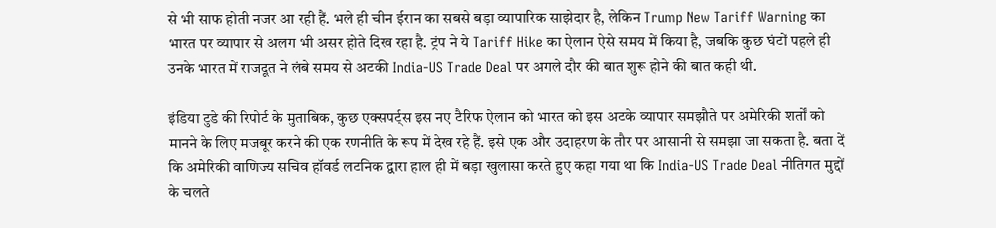से भी साफ होती नजर आ रही हैं. भले ही चीन ईरान का सबसे बड़ा व्यापारिक साझेदार है, लेकिन Trump New Tariff Warning का भारत पर व्यापार से अलग भी असर होते दिख रहा है. ट्रंप ने ये Tariff Hike का ऐलान ऐसे समय में किया है, जबकि कुछ घंटों पहले ही उनके भारत में राजदूत ने लंबे समय से अटकी India-US Trade Deal पर अगले दौर की बात शुरू होने की बात कही थी.

इंडिया टुडे की रिपोर्ट के मुताबिक, कुछ एक्सपर्ट्स इस नए टैरिफ ऐलान को भारत को इस अटके व्यापार समझौते पर अमेरिकी शर्तों को मानने के लिए मजबूर करने की एक रणनीति के रूप में देख रहे हैं. इसे एक और उदाहरण के तौर पर आसानी से समझा जा सकता है. बता दें कि अमेरिकी वाणिज्य सचिव हॉवर्ड लटनिक द्वारा हाल ही में बड़ा खुलासा करते हुए कहा गया था कि India-US Trade Deal नीतिगत मुद्दों के चलते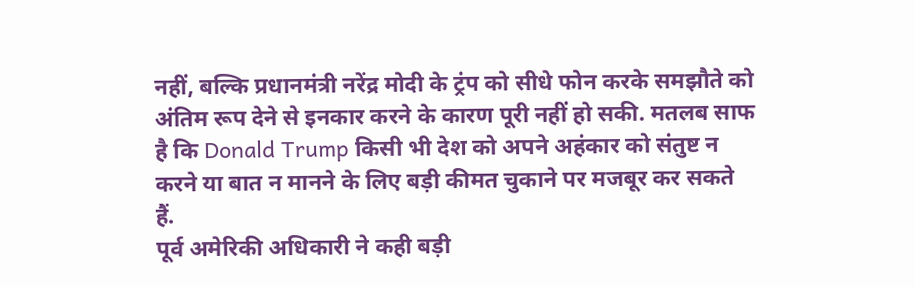नहीं, बल्कि प्रधानमंत्री नरेंद्र मोदी के ट्रंप को सीधे फोन करके समझौते को अंतिम रूप देने से इनकार करने के कारण पूरी नहीं हो सकी. मतलब साफ है कि Donald Trump किसी भी देश को अपने अहंकार को संतुष्ट न करने या बात न मानने के लिए बड़ी कीमत चुकाने पर मजबूर कर सकते हैं.
पूर्व अमेरिकी अधिकारी ने कही बड़ी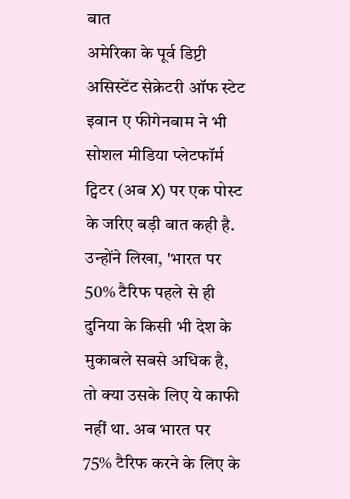बात
अमेरिका के पूर्व डिप्टी असिस्टेंट सेक्रेटरी ऑफ स्टेट इवान ए फीगेनबाम ने भी सोशल मीडिया प्लेटफॉर्म ट्विटर (अब X) पर एक पोस्ट के जरिए बड़ी बात कही है. उन्होंने लिखा, 'भारत पर 50% टैरिफ पहले से ही दुनिया के किसी भी देश के मुकाबले सबसे अधिक है, तो क्या उसके लिए ये काफी नहीं था. अब भारत पर 75% टैरिफ करने के लिए के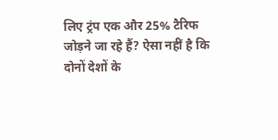लिए ट्रंप एक और 25% टैरिफ जोड़ने जा रहे हैं? ऐसा नहीं है कि दोनों देशों के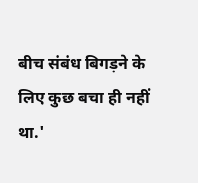बीच संबंध बिगड़ने के लिए कुछ बचा ही नहीं था.'